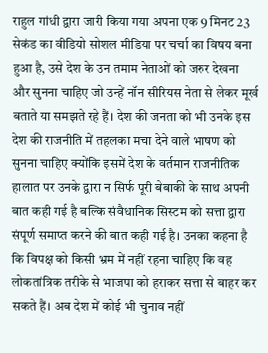राहुल गांधी द्वारा जारी किया गया अपना एक 9 मिनट 23 सेकंड का वीडियो सोशल मीडिया पर चर्चा का विषय बना हुआ है, उसे देश के उन तमाम नेताओं को जरुर देखना और सुनना चाहिए जो उन्हें नॉन सीरियस नेता से लेकर मूर्ख बताते या समझते रहे हैं। देश की जनता को भी उनके इस देश की राजनीति में तहलका मचा देने वाले भाषण को सुनना चाहिए क्योंकि इसमें देश के वर्तमान राजनीतिक हालात पर उनके द्वारा न सिर्फ पूरी बेबाकी के साथ अपनी बात कही गई है बल्कि संवैधानिक सिस्टम को सत्ता द्वारा संपूर्ण समाप्त करने की बात कही गई है। उनका कहना है कि विपक्ष को किसी भ्रम में नहीं रहना चाहिए कि वह लोकतांत्रिक तरीके से भाजपा को हराकर सत्ता से बाहर कर सकते हैं। अब देश में कोई भी चुनाव नहीं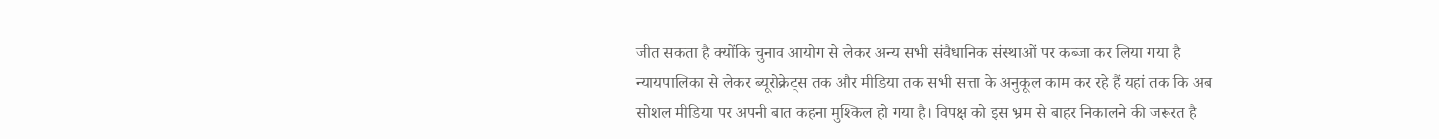जीत सकता है क्योंकि चुनाव आयोग से लेकर अन्य सभी संवैधानिक संस्थाओं पर कब्जा कर लिया गया है न्यायपालिका से लेकर ब्यूरोक्रेट्स तक और मीडिया तक सभी सत्ता के अनुकूल काम कर रहे हैं यहां तक कि अब सोशल मीडिया पर अपनी बात कहना मुश्किल हो गया है। विपक्ष को इस भ्रम से बाहर निकालने की जरूरत है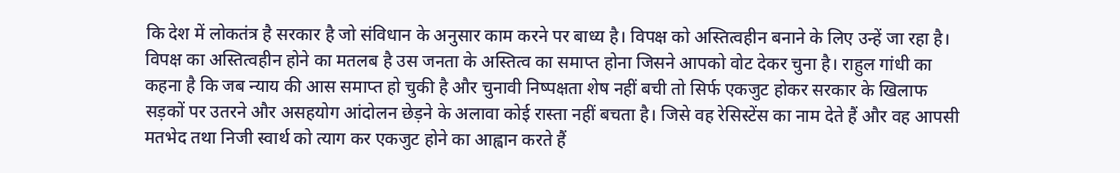कि देश में लोकतंत्र है सरकार है जो संविधान के अनुसार काम करने पर बाध्य है। विपक्ष को अस्तित्वहीन बनाने के लिए उन्हें जा रहा है। विपक्ष का अस्तित्वहीन होने का मतलब है उस जनता के अस्तित्व का समाप्त होना जिसने आपको वोट देकर चुना है। राहुल गांधी का कहना है कि जब न्याय की आस समाप्त हो चुकी है और चुनावी निष्पक्षता शेष नहीं बची तो सिर्फ एकजुट होकर सरकार के खिलाफ सड़कों पर उतरने और असहयोग आंदोलन छेड़ने के अलावा कोई रास्ता नहीं बचता है। जिसे वह रेसिस्टेंस का नाम देते हैं और वह आपसी मतभेद तथा निजी स्वार्थ को त्याग कर एकजुट होने का आह्वान करते हैं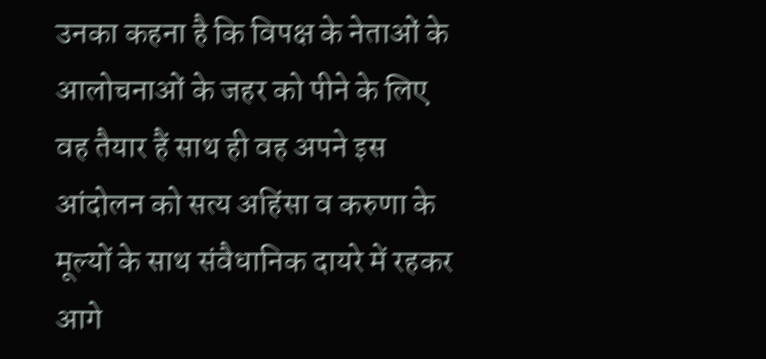उनका कहना है कि विपक्ष के नेताओं के आलोचनाओं के जहर को पीने के लिए वह तैयार हैं साथ ही वह अपने इस आंदोलन को सत्य अहिंसा व करुणा के मूल्यों के साथ संवैधानिक दायरे में रहकर आगे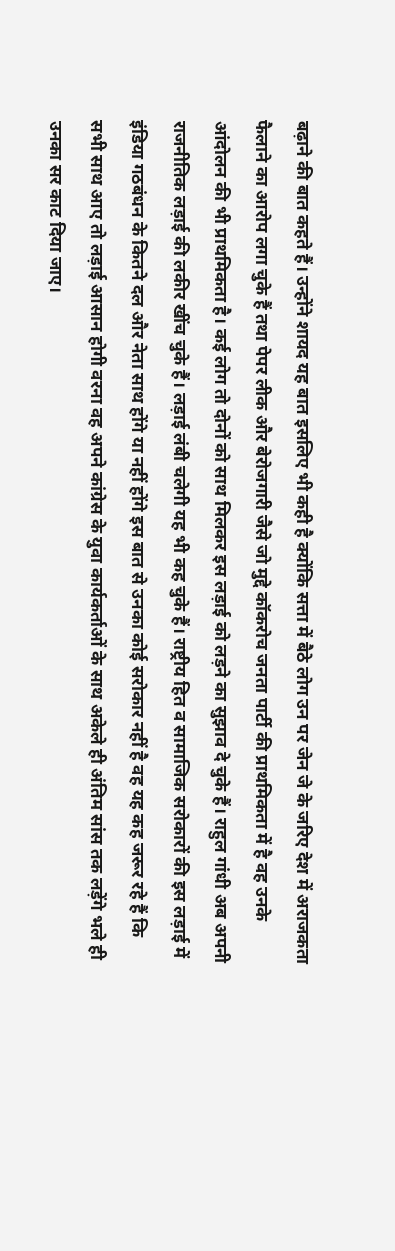बढ़ाने की बात कहते हैं। उन्होंने शायद यह बात इसलिए भी कही है क्योंकि सत्ता में बैठे लोग उन पर जेन जे के जरिए देश में अराजकता फैलाने का आरोप लगा चुके हैं तथा पेपर लीक और बेरोजगारी जैसे जो मुद्दे कॉकरोच जनता पार्टी की प्राथमिकता में है वह उनके आंदोलन की भी प्राथमिकता है। कई लोग तो दोनों को साथ मिलकर इस लड़ाई को लड़ने का सुझाव दे चुके हैं। राहुल गांधी अब अपनी राजनीतिक लड़ाई की लकीर खींच चुके हैं। लड़ाई लंबी चलेगी यह भी कह चुके हैं। राष्ट्रीय हित व सामाजिक सरोकारों की इस लड़ाई में इंडिया गठबंधन के कितने दल और नेता साथ होंगे या नहीं होंगे इस बात से उनका कोई सरोकार नहीं है वह यह कह जरूर रहे हैं कि सभी साथ आए तो लड़ाई आसान होगी वरना वह अपने कांग्रेस के युवा कार्यकर्ताओं के साथ अकेले ही अंतिम सांस तक लड़ेंगे भले ही उनका सर काट दिया जाए।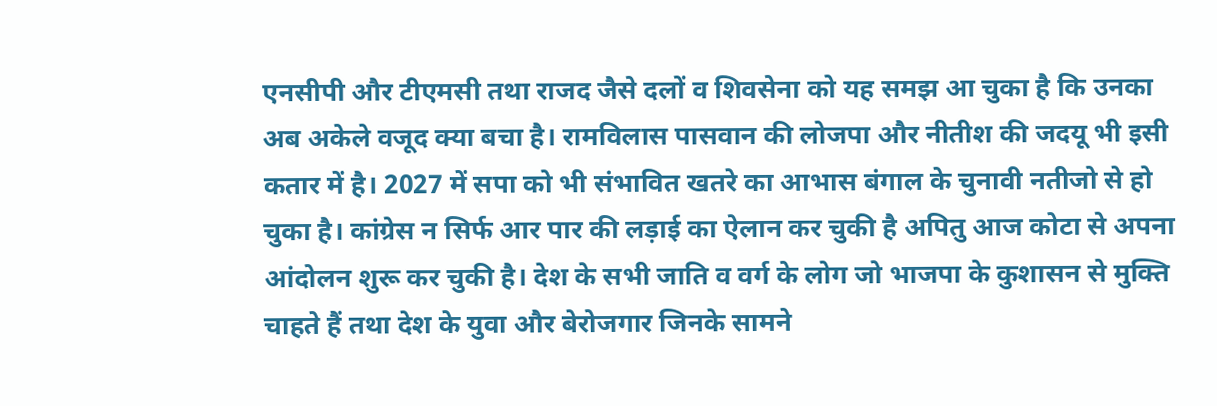एनसीपी और टीएमसी तथा राजद जैसे दलों व शिवसेना को यह समझ आ चुका है कि उनका अब अकेले वजूद क्या बचा है। रामविलास पासवान की लोजपा और नीतीश की जदयू भी इसी कतार में है। 2027 में सपा को भी संभावित खतरे का आभास बंगाल के चुनावी नतीजो से हो चुका है। कांग्रेस न सिर्फ आर पार की लड़ाई का ऐलान कर चुकी है अपितु आज कोटा से अपना आंदोलन शुरू कर चुकी है। देश के सभी जाति व वर्ग के लोग जो भाजपा के कुशासन से मुक्ति चाहते हैं तथा देश के युवा और बेरोजगार जिनके सामने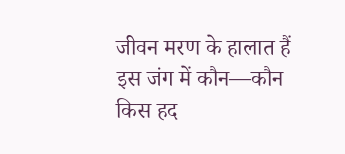जीवन मरण के हालात हैं इस जंग में कौन—कौन किस हद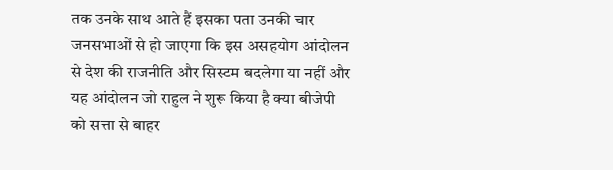तक उनके साथ आते हैं इसका पता उनकी चार जनसभाओं से हो जाएगा कि इस असहयोग आंदोलन से देश की राजनीति और सिस्टम बदलेगा या नहीं और यह आंदोलन जो राहुल ने शुरू किया है क्या बीजेपी को सत्ता से बाहर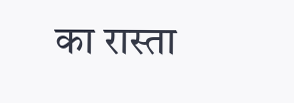का रास्ता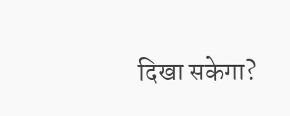दिखा सकेगा?